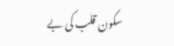سکون قلب کی بے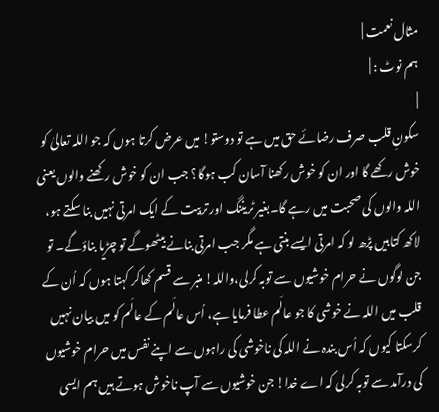مثال نعمت |
ہم نوٹ : |
|
سکونِ قلب صرف رضائے حق میں ہے تو دوستو! میں عرض کرتا ہوں کہ جو اللہ تعالیٰ کو خوش رکھے گا اور ان کو خوش رکھنا آسان کب ہوگا؟ جب ان کو خوش رکھنے والوں یعنی اللہ والوں کی صحبت میں رہے گا۔بغیر ٹریننگ اور تربیت کے ایک امرتی نہیں بنا سکتے ہو، لاکھ کتابیں پڑھ لو کہ امرتی ایسے بنتی ہے مگر جب امرتی بنانے بیٹھوگے تو چڑیا بناؤگے۔ تو جن لوگوں نے حرام خوشیوں سے توبہ کرلی،واللہ! منبر سے قسم کھاکر کہتا ہوں کہ اُن کے قلب میں اللہ نے خوشی کا جو عالَم عطا فرمایا ہے، اُس عالَم کے عالَم کو میں بیان نہیں کرسکتا کیوں کہ اُس بندہ نے اللہ کی ناخوشی کی راہوں سے اپنے نفس میں حرام خوشیوں کی درآمد سے توبہ کرلی کہ اے خدا! جن خوشیوں سے آپ ناخوش ہوتے ہیں ہم ایسی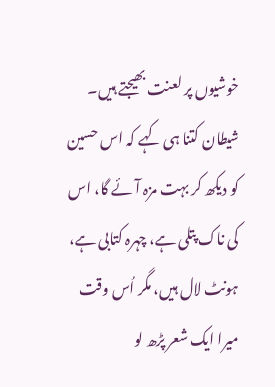خوشیوں پر لعنت بھیجتے ہیں۔ شیطان کتنا ہی کہے کہ اس حسین کو دیکھ کر بہت مزہ آئے گا، اس کی ناک پتلی ہے، چہرہ کتابی ہے، ہونٹ لال ہیں، مگر اُس وقت میرا ایک شعر پڑھ لو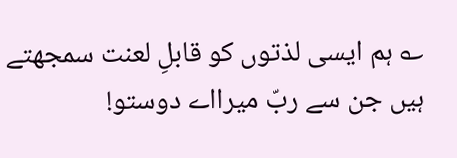؎ ہم ایسی لذتوں کو قابلِ لعنت سمجھتے ہیں جن سے ربّ میرااے دوستو!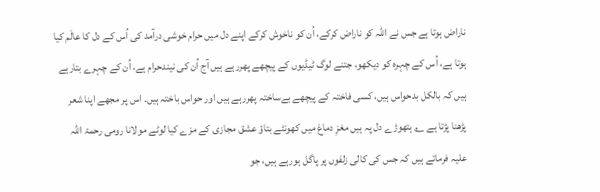ناراض ہوتا ہے جس نے اللہ کو ناراض کرکے، اُن کو ناخوش کرکے اپنے دل میں حرام خوشی درآمد کی اُس کے دل کا عالَم کیا ہوتا ہے، اُس کے چہرہ کو دیکھو، جتنے لوگ ٹیڈیوں کے پیچھے پھررہے ہیں آج اُن کی نیندحرام ہے، اُن کے چہرے بتارہے ہیں کہ بالکل بدحواس ہیں، کسی فاختہ کے پیچھے بےساختہ پھررہے ہیں اور حواس باختہ ہیں۔ اس پر مجھے اپنا شعر پڑھنا پڑتا ہے ؎ ہتھوڑے دل پہ ہیں مغزِ دماغ میں کھونٹے بتاؤ عشق مجازی کے مزے کیا لوٹے مولانا رومی رحمۃ اللہ علیہ فرماتے ہیں کہ جس کی کالی زلفوں پر پاگل ہورہے ہیں، جو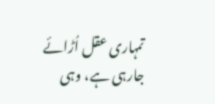تمہاری عقل اُڑائے جارہی ہے، وہی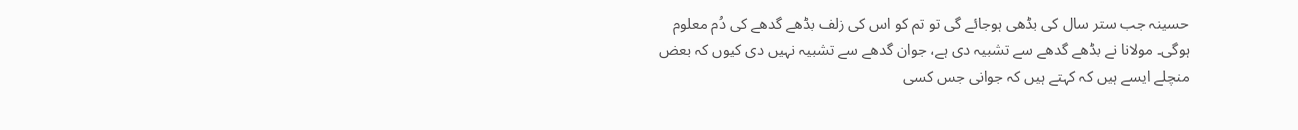حسینہ جب ستر سال کی بڈھی ہوجائے گی تو تم کو اس کی زلف بڈھے گدھے کی دُم معلوم ہوگی۔ مولانا نے بڈھے گدھے سے تشبیہ دی ہے، جوان گدھے سے تشبیہ نہیں دی کیوں کہ بعض منچلے ایسے ہیں کہ کہتے ہیں کہ جوانی جس کسی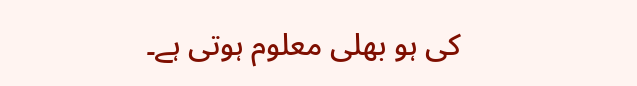کی ہو بھلی معلوم ہوتی ہے۔